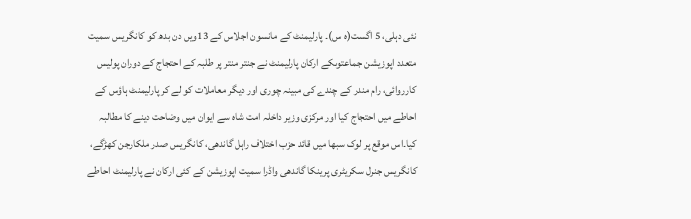نئی دہلی، 5 اگست(ہ س)۔ پارلیمنٹ کے مانسون اجلاس کے 13ویں دن بدھ کو کانگریس سمیت متعدد اپوزیشن جماعتوںکے ارکان پارلیمنٹ نے جنتر منتر پر طلبہ کے احتجاج کے دوران پولیس کارروائی، رام مندر کے چندے کی مبینہ چوری اور دیگر معاملات کو لے کر پارلیمنٹ ہاؤس کے احاطے میں احتجاج کیا اور مرکزی وزیر داخلہ امت شاہ سے ایوان میں وضاحت دینے کا مطالبہ کیا۔اس موقع پر لوک سبھا میں قائد حزب اختلاف راہل گاندھی، کانگریس صدر ملکارجن کھڑگے، کانگریس جنرل سکریٹری پرینکا گاندھی واڈرا سمیت اپوزیشن کے کئی ارکان نے پارلیمنٹ احاطے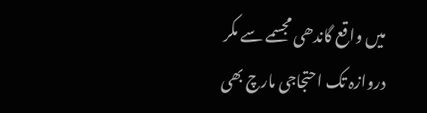میں واقع گاندھی مجسمے سے مکر دروازہ تک احتجاجی مارچ بھی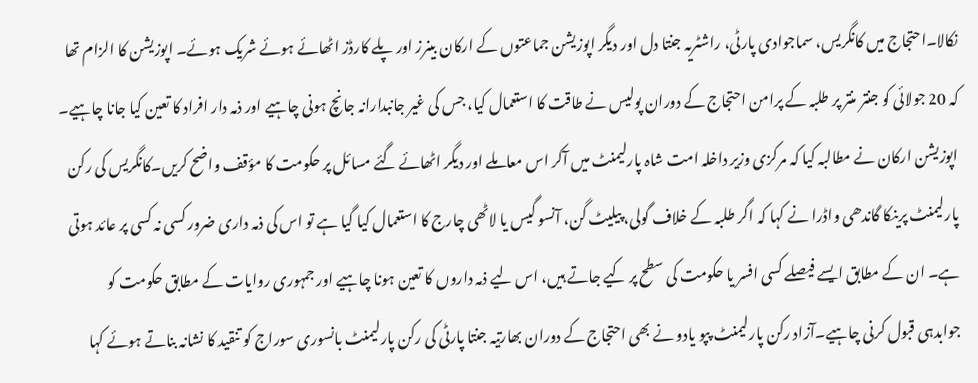نکالا۔احتجاج میں کانگریس، سماجوادی پارٹی، راشٹریہ جنتا دل اور دیگر اپوزیشن جماعتوں کے ارکان بینرز اور پلے کارڈز اٹھائے ہوئے شریک ہوئے۔ اپوزیشن کا الزام تھا کہ 20 جولائی کو جنتر منتر پر طلبہ کے پرامن احتجاج کے دوران پولیس نے طاقت کا استعمال کیا، جس کی غیر جانبدارانہ جانچ ہونی چاہیے اور ذمہ دار افراد کا تعین کیا جانا چاہیے۔ اپوزیشن ارکان نے مطالبہ کیا کہ مرکزی وزیر داخلہ امت شاہ پارلیمنٹ میں آکر اس معاملے اور دیگر اٹھائے گئے مسائل پر حکومت کا مؤقف واضح کریں۔کانگریس کی رکن پارلیمنٹ پرینکا گاندھی واڈرا نے کہا کہ اگر طلبہ کے خلاف گولی، پیلیٹ گن، آنسو گیس یا لاٹھی چارج کا استعمال کیا گیا ہے تو اس کی ذمہ داری ضرور کسی نہ کسی پر عائد ہوتی ہے۔ ان کے مطابق ایسے فیصلے کسی افسر یا حکومت کی سطح پر کیے جاتے ہیں، اس لیے ذمہ داروں کا تعین ہونا چاہیے اور جمہوری روایات کے مطابق حکومت کو جوابدہی قبول کرنی چاہیے۔آزاد رکن پارلیمنٹ پپو یادو نے بھی احتجاج کے دوران بھارتیہ جنتا پارٹی کی رکن پارلیمنٹ بانسوری سوراج کو تنقید کا نشانہ بناتے ہوئے کہا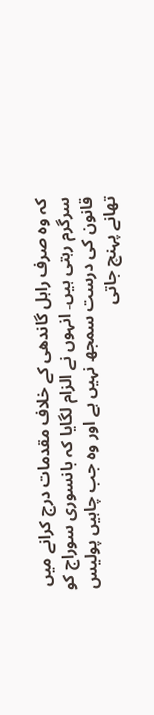کہ وہ صرف راہل گاندھی کے خلاف مقدمات درج کرانے میں سرگرم رہتی ہیں۔ انہوں نے الزام لگایا کہ بانسوری سوراج کو قانون کی درست سمجھ نہیں ہے اور وہ جب چاہیں پولیس تھانے پہنچ جاتی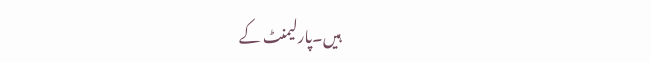ہیں۔پارلیمنٹ کے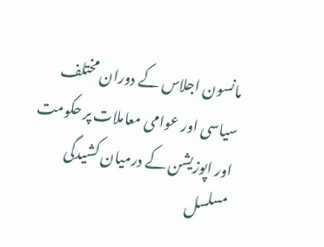مانسون اجلاس کے دوران مختلف سیاسی اور عوامی معاملات پر حکومت اور اپوزیشن کے درمیان کشیدگی مسلسل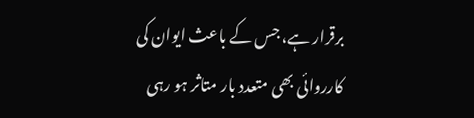برقرار ہے، جس کے باعث ایوان کی کارروائی بھی متعدد بار متاثر ہو رہی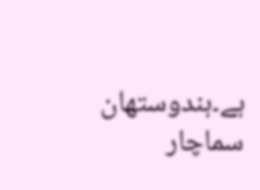ہے۔ہندوستھان سماچار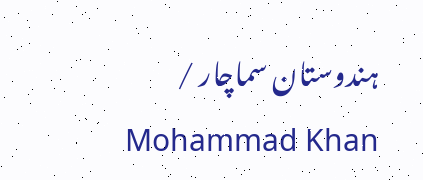ہندوستان سماچار / Mohammad Khan